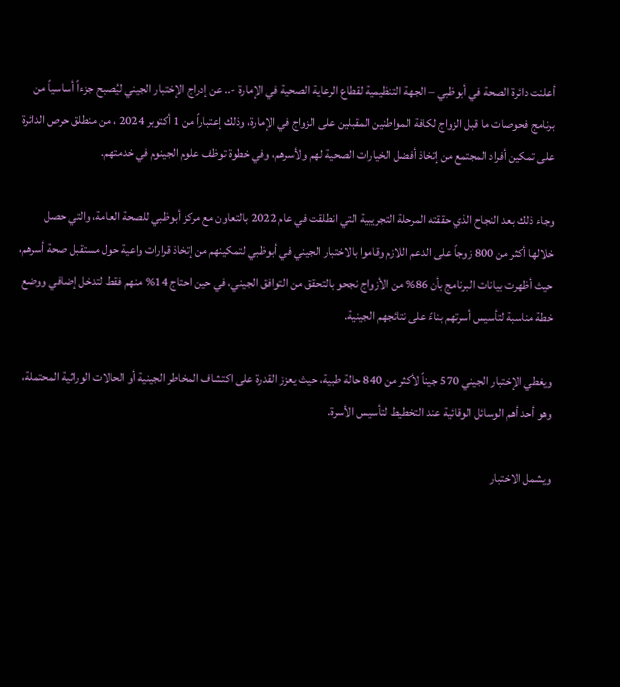أعلنت دائرة الصحة في أبوظبي – الجهة التنظيمية لقطاع الرعاية الصحية في الإمارة -.. عن إدراج الإختبار الجيني ليُصبح جزءاً أساسياً من برنامج فحوصات ما قبل الزواج لكافة المواطنين المقبلين على الزواج في الإمارة، وذلك إعتباراً من 1 أكتوبر 2024 ، من منطلق حرص الدائرة على تمكين أفراد المجتمع من إتخاذ أفضل الخيارات الصحية لهم ولأسرهم، وفي خطوة توظف علوم الجينوم في خدمتهم.

وجاء ذلك بعد النجاح الذي حققته المرحلة التجريبية التي انطلقت في عام 2022 بالتعاون مع مركز أبوظبي للصحة العامة، والتي حصل خلالها أكثر من 800 زوجاً على الدعم اللازم وقاموا بالاختبار الجيني في أبوظبي لتمكينهم من إتخاذ قرارات واعية حول مستقبل صحة أسرهم، حيث أظهرت بيانات البرنامج بأن 86% من الأزواج نجحو بالتحقق من التوافق الجيني، في حين احتاج 14% منهم فقط لتدخل إضافي ووضع خطة مناسبة لتأسيس أسرتهم بناءً على نتائجهم الجينية.

ويغطي الإختبار الجيني 570 جيناً لأكثر من 840 حالة طبية، حيث يعزز القدرة على اكتشاف المخاطر الجينية أو الحالات الوراثية المحتملة، وهو أحد أهم الوسائل الوقائية عند التخطيط لتأسيس الأسرة.

ويشمل الاختبار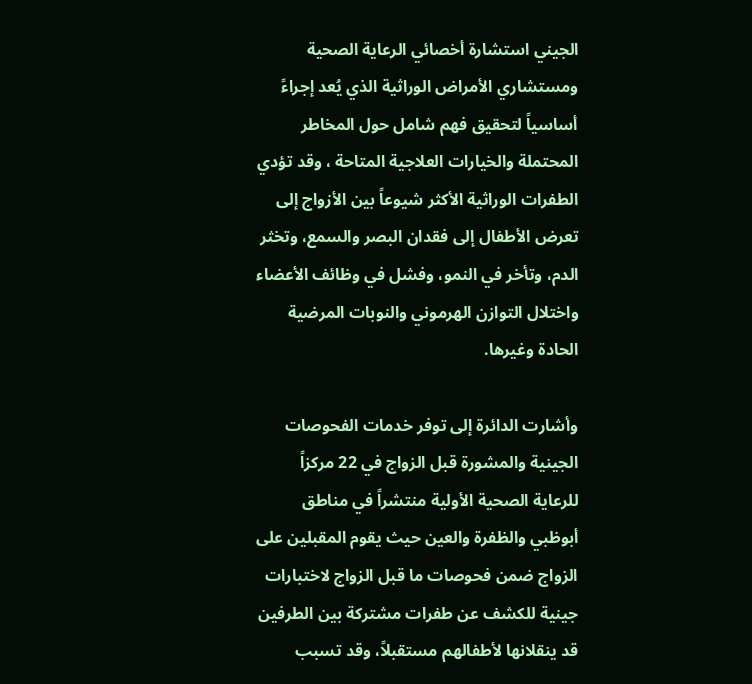الجيني استشارة أخصائي الرعاية الصحية ومستشاري الأمراض الوراثية الذي يُعد إجراءً أساسياً لتحقيق فهم شامل حول المخاطر المحتملة والخيارات العلاجية المتاحة ، وقد تؤدي الطفرات الوراثية الأكثر شيوعاً بين الأزواج إلى تعرض الأطفال إلى فقدان البصر والسمع، وتخثر الدم، وتأخر في النمو، وفشل في وظائف الأعضاء واختلال التوازن الهرموني والنوبات المرضية الحادة وغيرها.

وأشارت الدائرة إلى توفر خدمات الفحوصات الجينية والمشورة قبل الزواج في 22 مركزاً للرعاية الصحية الأولية منتشراً في مناطق أبوظبي والظفرة والعين حيث يقوم المقبلين على الزواج ضمن فحوصات ما قبل الزواج لاختبارات جينية للكشف عن طفرات مشتركة بين الطرفين قد ينقلانها لأطفالهم مستقبلاً، وقد تسبب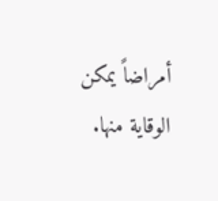أمراضاً يمكن الوقاية منها.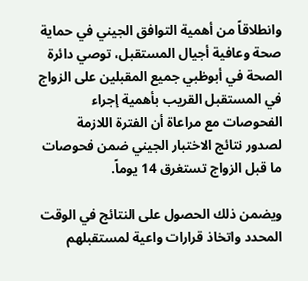وانطلاقاً من أهمية التوافق الجيني في حماية صحة وعافية أجيال المستقبل، توصي دائرة الصحة في أبوظبي جميع المقبلين على الزواج في المستقبل القريب بأهمية إجراء الفحوصات مع مراعاة أن الفترة اللازمة لصدور نتائج الاختبار الجيني ضمن فحوصات ما قبل الزواج تستغرق 14 يوماً.

ويضمن ذلك الحصول على النتائج في الوقت المحدد واتخاذ قرارات واعية لمستقبلهم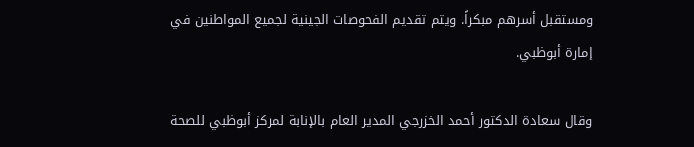ومستقبل أسرهم مبكراً. ويتم تقديم الفحوصات الجينية لجميع المواطنين في إمارة أبوظبي.

وقال سعادة الدكتور أحمد الخزرجي المدير العام بالإنابة لمركز أبوظبي للصحة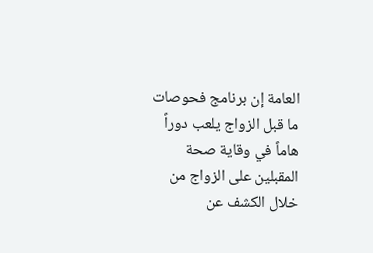العامة إن برنامج فحوصات ما قبل الزواج يلعب دوراً هاماً في وقاية صحة المقبلين على الزواج من خلال الكشف عن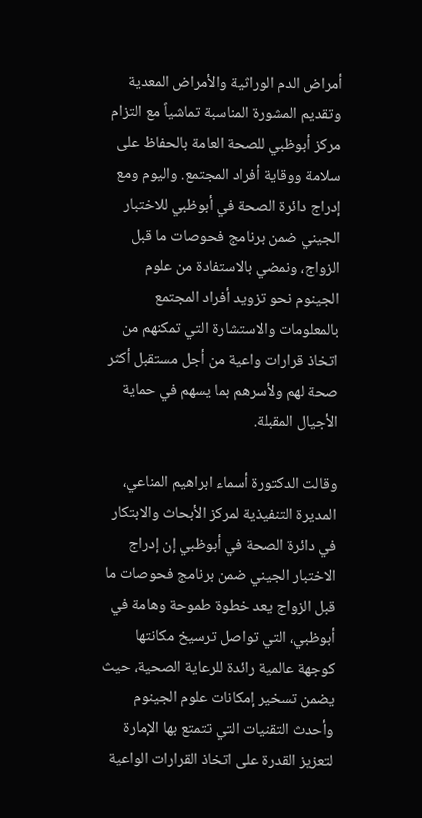أمراض الدم الوراثية والأمراض المعدية وتقديم المشورة المناسبة تماشياً مع التزام مركز أبوظبي للصحة العامة بالحفاظ على سلامة ووقاية أفراد المجتمع. واليوم ومع إدراج دائرة الصحة في أبوظبي للاختبار الجيني ضمن برنامج فحوصات ما قبل الزواج، ونمضي بالاستفادة من علوم الجينوم نحو تزويد أفراد المجتمع بالمعلومات والاستشارة التي تمكنهم من اتخاذ قرارات واعية من أجل مستقبل أكثر صحة لهم ولأسرهم بما يسهم في حماية الأجيال المقبلة.

وقالت الدكتورة أسماء ابراهيم المناعي، المديرة التنفيذية لمركز الأبحاث والابتكار في دائرة الصحة في أبوظبي إن إدراج الاختبار الجيني ضمن برنامج فحوصات ما قبل الزواج يعد خطوة طموحة وهامة في أبوظبي، التي تواصل ترسيخ مكانتها كوجهة عالمية رائدة للرعاية الصحية، حيث يضمن تسخير إمكانات علوم الجينوم وأحدث التقنيات التي تتمتع بها الإمارة لتعزيز القدرة على اتخاذ القرارات الواعية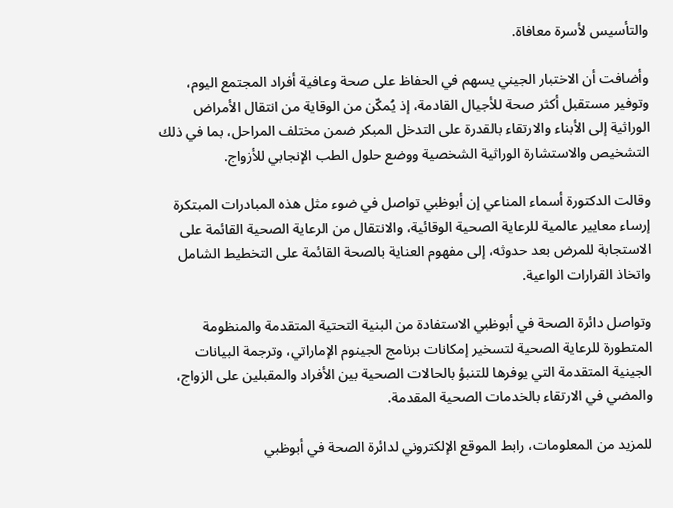والتأسيس لأسرة معافاة.

وأضافت أن الاختبار الجيني يسهم في الحفاظ على صحة وعافية أفراد المجتمع اليوم، وتوفير مستقبل أكثر صحة للأجيال القادمة، إذ يُمكّن من الوقاية من انتقال الأمراض الوراثية إلى الأبناء والارتقاء بالقدرة على التدخل المبكر ضمن مختلف المراحل، بما في ذلك التشخيص والاستشارة الوراثية الشخصية ووضع حلول الطب الإنجابي للأزواج.

وقالت الدكتورة أسماء المناعي إن أبوظبي تواصل في ضوء مثل هذه المبادرات المبتكرة إرساء معايير عالمية للرعاية الصحية الوقائية، والانتقال من الرعاية الصحية القائمة على الاستجابة للمرض بعد حدوثه، إلى مفهوم العناية بالصحة القائمة على التخطيط الشامل واتخاذ القرارات الواعية.

وتواصل دائرة الصحة في أبوظبي الاستفادة من البنية التحتية المتقدمة والمنظومة المتطورة للرعاية الصحية لتسخير إمكانات برنامج الجينوم الإماراتي، وترجمة البيانات الجينية المتقدمة التي يوفرها للتنبؤ بالحالات الصحية بين الأفراد والمقبلين على الزواج، والمضي في الارتقاء بالخدمات الصحية المقدمة.

للمزيد من المعلومات، رابط الموقع الإلكتروني لدائرة الصحة في أبوظبي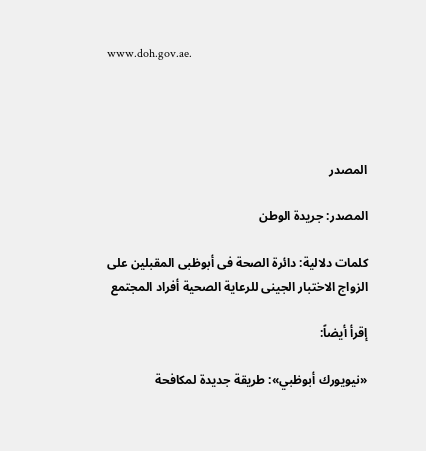www.doh.gov.ae.




المصدر

المصدر: جريدة الوطن

كلمات دلالية: دائرة الصحة فی أبوظبی المقبلین على الزواج الاختبار الجینی للرعایة الصحیة أفراد المجتمع

إقرأ أيضاً:

«نيويورك أبوظبي»: طريقة جديدة لمكافحة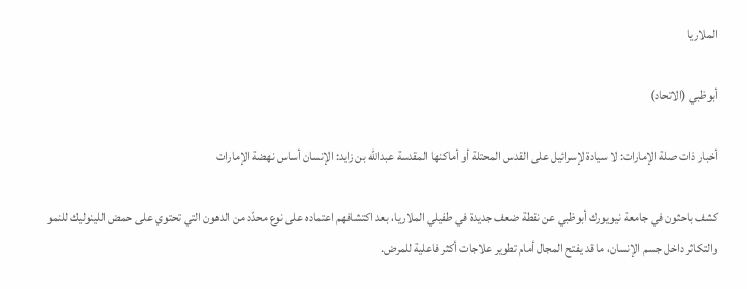الملاريا

أبوظبي (الاتحاد)

أخبار ذات صلة الإمارات: لا سيادة لإسرائيل على القدس المحتلة أو أماكنها المقدسة عبدالله بن زايد: الإنسان أساس نهضة الإمارات

كشف باحثون في جامعة نيويورك أبوظبي عن نقطة ضعف جديدة في طفيلي الملاريا، بعد اكتشافهم اعتماده على نوع محدّد من الدهون التي تحتوي على حمض اللينوليك للنمو والتكاثر داخل جسم الإنسان، ما قد يفتح المجال أمام تطوير علاجات أكثر فاعلية للمرض.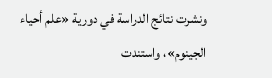ونشرت نتائج الدراسة في دورية «علم أحياء الجينوم»، واستندت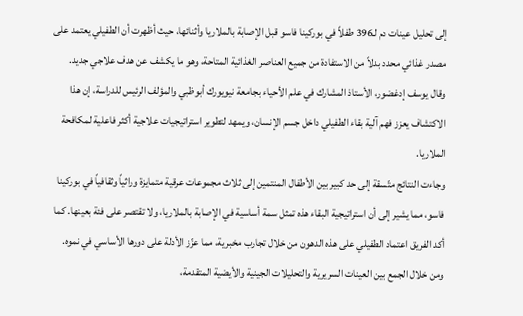إلى تحليل عينات دم لـ396 طفلاً في بوركينا فاسو قبل الإصابة بالملاريا وأثنائها، حيث أظهرت أن الطفيلي يعتمد على مصدر غذائي محدد بدلاً من الاستفادة من جميع العناصر الغذائية المتاحة، وهو ما يكشف عن هدف علاجي جديد.
وقال يوسف إدغضور، الأستاذ المشارك في علم الأحياء بجامعة نيويورك أبوظبي والمؤلف الرئيس للدراسة، إن هذا الاكتشاف يعزز فهم آلية بقاء الطفيلي داخل جسم الإنسان، ويمهد لتطوير استراتيجيات علاجية أكثر فاعلية لمكافحة الملاريا.
وجاءت النتائج متّسقة إلى حد كبير بين الأطفال المنتمين إلى ثلاث مجموعات عرقية متمايزة وراثياً وثقافياً في بوركينا فاسو، مما يشير إلى أن استراتيجية البقاء هذه تمثل سمة أساسية في الإصابة بالملاريا، ولا تقتصر على فئة بعينها. كما أكد الفريق اعتماد الطفيلي على هذه الدهون من خلال تجارب مخبرية، مما عزّز الأدلة على دورها الأساسي في نموه.
ومن خلال الجمع بين العينات السريرية والتحليلات الجينية والأيضية المتقدمة،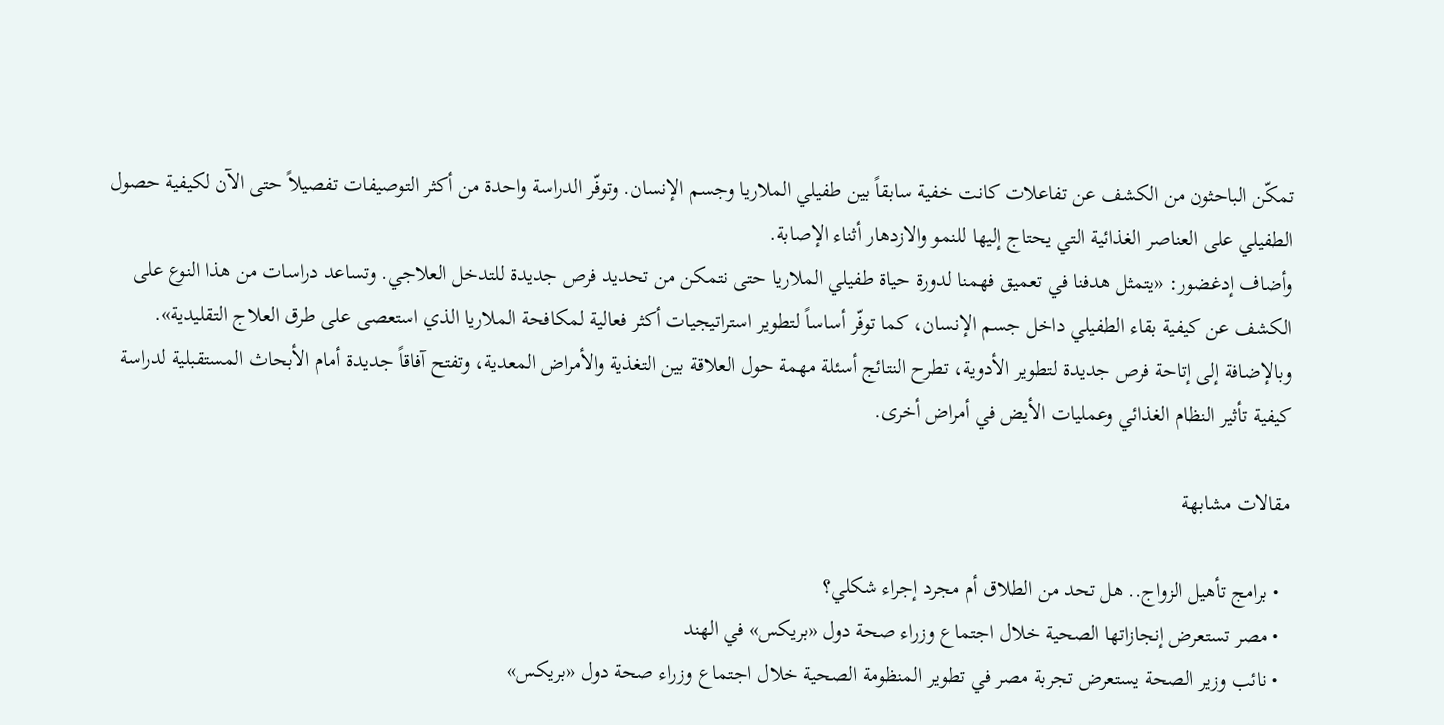تمكّن الباحثون من الكشف عن تفاعلات كانت خفية سابقاً بين طفيلي الملاريا وجسم الإنسان. وتوفّر الدراسة واحدة من أكثر التوصيفات تفصيلاً حتى الآن لكيفية حصول الطفيلي على العناصر الغذائية التي يحتاج إليها للنمو والازدهار أثناء الإصابة.
وأضاف إدغضور: «يتمثل هدفنا في تعميق فهمنا لدورة حياة طفيلي الملاريا حتى نتمكن من تحديد فرص جديدة للتدخل العلاجي. وتساعد دراسات من هذا النوع على الكشف عن كيفية بقاء الطفيلي داخل جسم الإنسان، كما توفّر أساساً لتطوير استراتيجيات أكثر فعالية لمكافحة الملاريا الذي استعصى على طرق العلاج التقليدية».
وبالإضافة إلى إتاحة فرص جديدة لتطوير الأدوية، تطرح النتائج أسئلة مهمة حول العلاقة بين التغذية والأمراض المعدية، وتفتح آفاقاً جديدة أمام الأبحاث المستقبلية لدراسة كيفية تأثير النظام الغذائي وعمليات الأيض في أمراض أخرى.

مقالات مشابهة

  • برامج تأهيل الزواج.. هل تحد من الطلاق أم مجرد إجراء شكلي؟
  • مصر تستعرض إنجازاتها الصحية خلال اجتماع وزراء صحة دول «بريكس» في الهند
  • نائب وزير الصحة يستعرض تجربة مصر في تطوير المنظومة الصحية خلال اجتماع وزراء صحة دول «بريكس»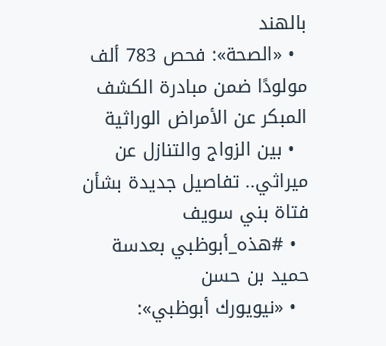بالهند
  • «الصحة»: فحص 783 ألف مولودًا ضمن مبادرة الكشف المبكر عن الأمراض الوراثية
  • بين الزواج والتنازل عن ميراثي.. تفاصيل جديدة بشأن فتاة بني سويف
  • #هذه_أبوظبي بعدسة حميد بن حسن
  • «نيويورك أبوظبي»: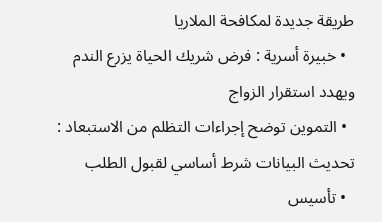طريقة جديدة لمكافحة الملاريا
  • خبيرة أسرية : فرض شريك الحياة يزرع الندم ويهدد استقرار الزواج
  • التموين توضح إجراءات التظلم من الاستبعاد : تحديث البيانات شرط أساسي لقبول الطلب
  • تأسيس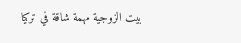بيت الزوجية مهمة شاقة في تركيا